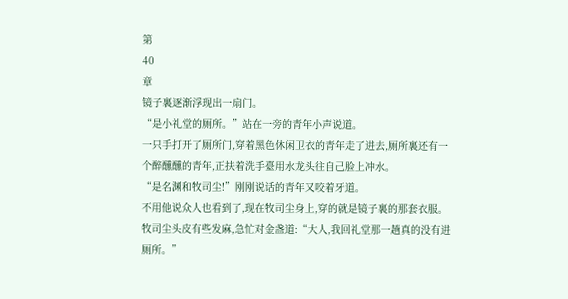第
40
章
镜子裏逐渐浮现出一扇门。
“是小礼堂的厕所。”站在一旁的青年小声说道。
一只手打开了厕所门,穿着黑色休闲卫衣的青年走了进去,厕所裏还有一个醉醺醺的青年,正扶着洗手臺用水龙头往自己脸上冲水。
“是名渊和牧司尘!”刚刚说话的青年又咬着牙道。
不用他说众人也看到了,现在牧司尘身上,穿的就是镜子裏的那套衣服。
牧司尘头皮有些发麻,急忙对金盏道:“大人,我回礼堂那一趟真的没有进厕所。”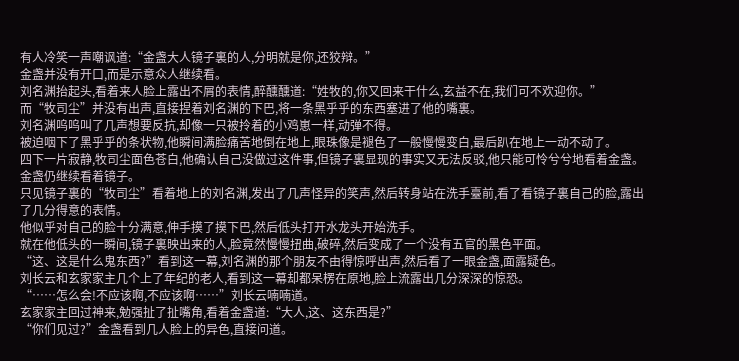有人冷笑一声嘲讽道:“金盏大人镜子裏的人,分明就是你,还狡辩。”
金盏并没有开口,而是示意众人继续看。
刘名渊抬起头,看着来人脸上露出不屑的表情,醉醺醺道:“姓牧的,你又回来干什么,玄益不在,我们可不欢迎你。”
而“牧司尘”并没有出声,直接捏着刘名渊的下巴,将一条黑乎乎的东西塞进了他的嘴裏。
刘名渊呜呜叫了几声想要反抗,却像一只被拎着的小鸡崽一样,动弹不得。
被迫咽下了黑乎乎的条状物,他瞬间满脸痛苦地倒在地上,眼珠像是褪色了一般慢慢变白,最后趴在地上一动不动了。
四下一片寂静,牧司尘面色苍白,他确认自己没做过这件事,但镜子裏显现的事实又无法反驳,他只能可怜兮兮地看着金盏。
金盏仍继续看着镜子。
只见镜子裏的“牧司尘”看着地上的刘名渊,发出了几声怪异的笑声,然后转身站在洗手臺前,看了看镜子裏自己的脸,露出了几分得意的表情。
他似乎对自己的脸十分满意,伸手摸了摸下巴,然后低头打开水龙头开始洗手。
就在他低头的一瞬间,镜子裏映出来的人,脸竟然慢慢扭曲,破碎,然后变成了一个没有五官的黑色平面。
“这、这是什么鬼东西?”看到这一幕,刘名渊的那个朋友不由得惊呼出声,然后看了一眼金盏,面露疑色。
刘长云和玄家家主几个上了年纪的老人,看到这一幕却都呆楞在原地,脸上流露出几分深深的惊恐。
“……怎么会!不应该啊,不应该啊……”刘长云喃喃道。
玄家家主回过神来,勉强扯了扯嘴角,看着金盏道:“大人,这、这东西是?”
“你们见过?”金盏看到几人脸上的异色,直接问道。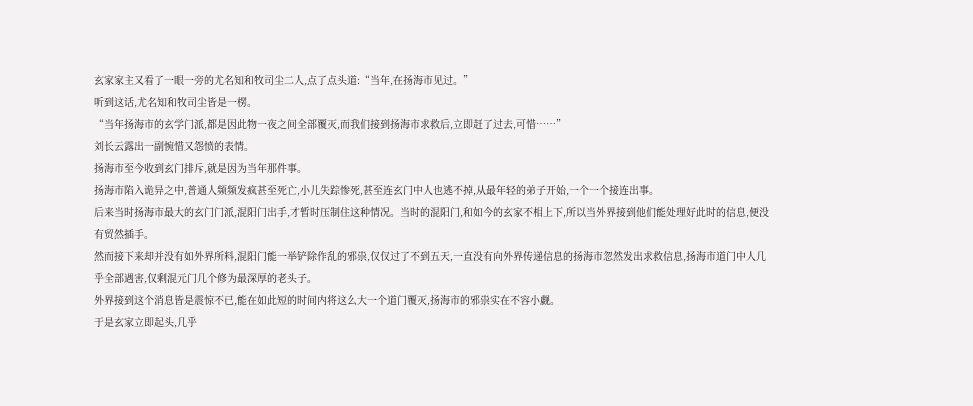玄家家主又看了一眼一旁的尤名知和牧司尘二人,点了点头道:“当年,在扬海市见过。”
听到这话,尤名知和牧司尘皆是一楞。
“当年扬海市的玄学门派,都是因此物一夜之间全部覆灭,而我们接到扬海市求救后,立即赶了过去,可惜……”
刘长云露出一副惋惜又怨愤的表情。
扬海市至今收到玄门排斥,就是因为当年那件事。
扬海市陷入诡异之中,普通人频频发疯甚至死亡,小儿失踪惨死,甚至连玄门中人也逃不掉,从最年轻的弟子开始,一个一个接连出事。
后来当时扬海市最大的玄门门派,混阳门出手,才暂时压制住这种情况。当时的混阳门,和如今的玄家不相上下,所以当外界接到他们能处理好此时的信息,便没有贸然插手。
然而接下来却并没有如外界所料,混阳门能一举铲除作乱的邪祟,仅仅过了不到五天,一直没有向外界传递信息的扬海市忽然发出求救信息,扬海市道门中人几乎全部遇害,仅剩混元门几个修为最深厚的老头子。
外界接到这个消息皆是震惊不已,能在如此短的时间内将这么大一个道门覆灭,扬海市的邪祟实在不容小觑。
于是玄家立即起头,几乎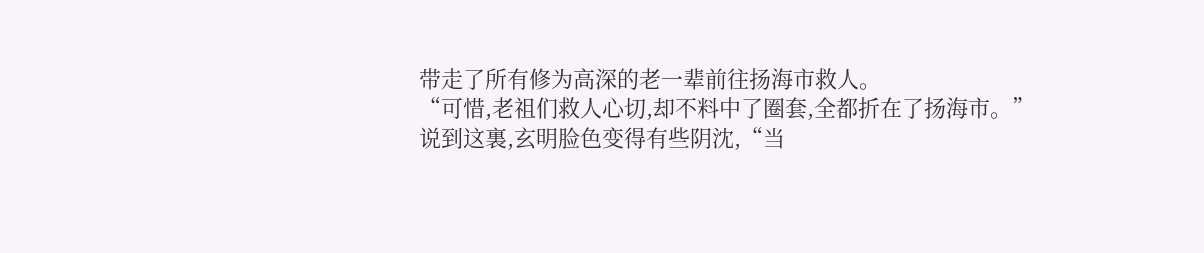带走了所有修为高深的老一辈前往扬海市救人。
“可惜,老祖们救人心切,却不料中了圈套,全都折在了扬海市。”说到这裏,玄明脸色变得有些阴沈,“当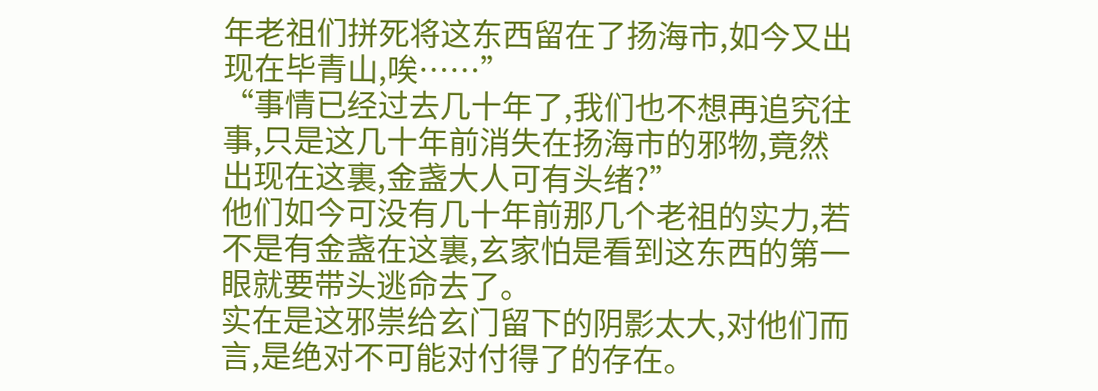年老祖们拼死将这东西留在了扬海市,如今又出现在毕青山,唉……”
“事情已经过去几十年了,我们也不想再追究往事,只是这几十年前消失在扬海市的邪物,竟然出现在这裏,金盏大人可有头绪?”
他们如今可没有几十年前那几个老祖的实力,若不是有金盏在这裏,玄家怕是看到这东西的第一眼就要带头逃命去了。
实在是这邪祟给玄门留下的阴影太大,对他们而言,是绝对不可能对付得了的存在。